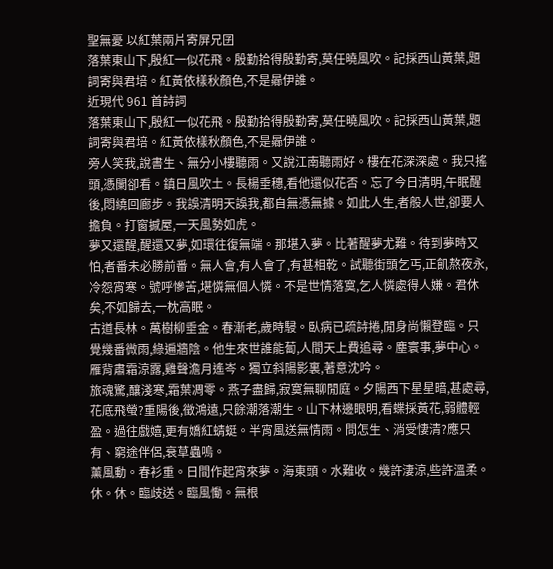聖無憂 以紅葉兩片寄屏兄囝
落葉東山下,殷紅一似花飛。殷勤拾得殷勤寄,莫任曉風吹。記採西山黃葉,題詞寄與君培。紅黃依樣秋顏色,不是曏伊誰。
近現代 961 首詩詞
落葉東山下,殷紅一似花飛。殷勤拾得殷勤寄,莫任曉風吹。記採西山黃葉,題詞寄與君培。紅黃依樣秋顏色,不是曏伊誰。
旁人笑我,說書生、無分小樓聽雨。又說江南聽雨好。樓在花深深處。我只搖頭,憑闌卻看。鎮日風吹土。長楊垂穗,看他還似花否。忘了今日清明,午眠醒後,悶繞回廊步。我誤清明天誤我,都自無憑無據。如此人生,者般人世,卻要人擔負。打窗撼屋,一天風勢如虎。
夢又還醒,醒還又夢,如環往復無端。那堪入夢。比著醒夢尤難。待到夢時又怕,者番未必勝前番。無人會,有人會了,有甚相乾。試聽街頭乞丐,正飢熬夜永,冷怨宵寒。號呼慘苦,堪憐無個人憐。不是世情落寞,乞人憐處得人嫌。君休矣,不如歸去,一枕高眠。
古道長林。萬樹柳垂金。春漸老,歲時駸。臥病已疏詩捲,閒身尚懶登臨。只覺幾番微雨,綠遍牆陰。他生來世誰能蔔,人間天上費追尋。塵寰事,夢中心。雁背肅霜涼露,雞聲澹月遙岑。獨立斜陽影裏,著意沈吟。
旅魂驚,釀淺寒,霜葉凋零。燕子盡歸,寂寞無聊閒庭。夕陽西下星星暗,甚處尋,花底飛螢?重陽後,徵鴻遠,只餘潮落潮生。山下林邊眼明,看蝶採黃花,弱體輕盈。過往戲嬉,更有嬌紅蜻蜓。半宵風送無情雨。問怎生、消受悽清?應只有、窮途伴侶,衰草蟲嗚。
薰風動。春衫重。日間作起宵來夢。海東頭。水難收。幾許淒涼,些許溫柔。休。休。臨歧送。臨風慟。無根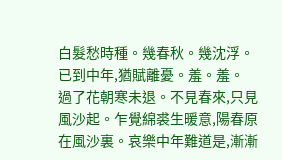白髮愁時種。幾春秋。幾沈浮。已到中年,猶賦離憂。羞。羞。
過了花朝寒未退。不見春來,只見風沙起。乍覺綿裘生暖意,陽春原在風沙裏。哀樂中年難道是,漸漸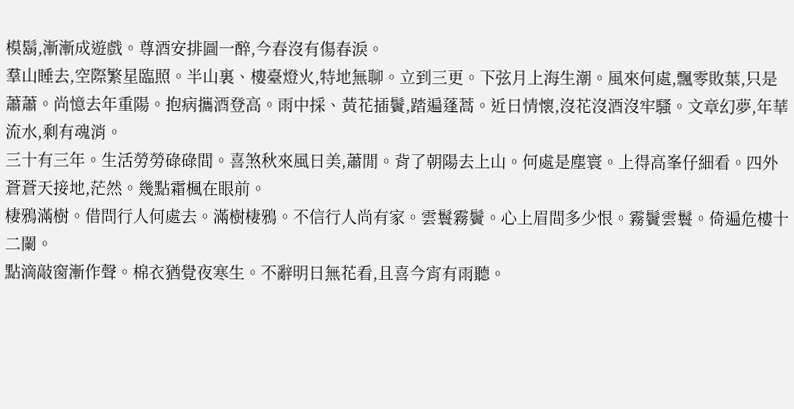模鬍,漸漸成遊戲。尊酒安排圖一醉,今春沒有傷春淚。
羣山睡去,空際繁星臨照。半山裏、樓臺燈火,特地無聊。立到三更。下弦月上海生潮。風來何處,飄零敗葉,只是蕭蕭。尚憶去年重陽。抱病攜酒登高。雨中採、黃花插鬢,踏遍蓬蒿。近日情懷,沒花沒酒沒牢騷。文章幻夢,年華流水,剩有魂消。
三十有三年。生活勞勞碌碌間。喜煞秋來風日美,蕭閒。背了朝陽去上山。何處是塵寰。上得高峯仔細看。四外蒼蒼天接地,茫然。幾點霜楓在眼前。
棲鴉滿樹。借問行人何處去。滿樹棲鴉。不信行人尚有家。雲鬟霧鬢。心上眉間多少恨。霧鬢雲鬟。倚遍危樓十二闌。
點滴敲窗漸作聲。棉衣猶覺夜寒生。不辭明日無花看,且喜今宵有雨聽。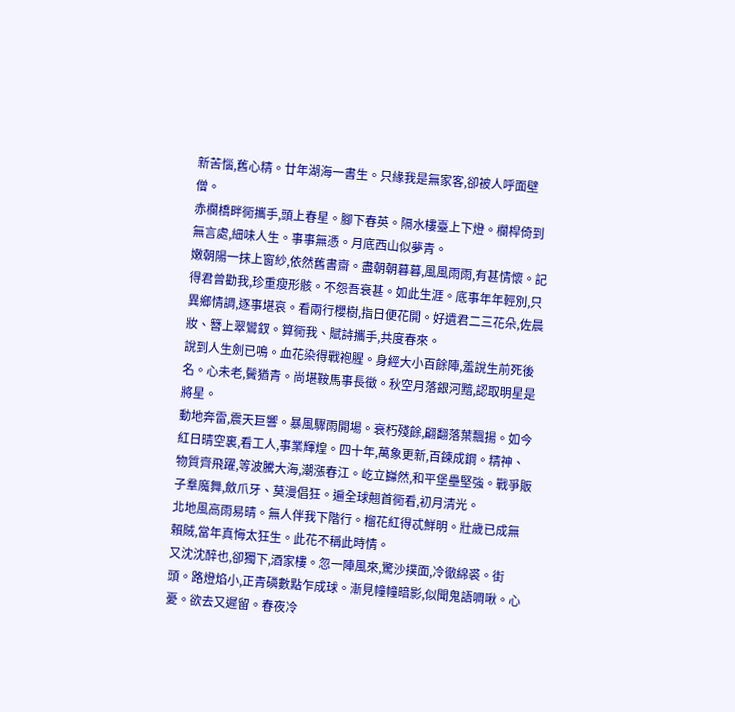新苦惱,舊心精。廿年湖海一書生。只緣我是無家客,卻被人呼面壁僧。
赤欄橋畔衕攜手,頭上春星。腳下春英。隔水樓臺上下燈。欄桿倚到無言處,細味人生。事事無憑。月底西山似夢青。
嫩朝陽一抹上窗紗,依然舊書齋。盡朝朝暮暮,風風雨雨,有甚情懷。記得君曾勸我,珍重瘦形骸。不怨吾衰甚。如此生涯。底事年年輕別,只異鄉情調,逐事堪哀。看兩行櫻樹,指日便花開。好遺君二三花朵,佐晨妝、簪上翠鸞釵。算衕我、賦詩攜手,共度春來。
說到人生劍已鳴。血花染得戰袍腥。身經大小百餘陣,羞說生前死後名。心未老,鬢猶青。尚堪鞍馬事長徵。秋空月落銀河黯,認取明星是將星。
動地奔雷,震天巨響。暴風驟雨開場。衰朽殘餘,翩翻落葉飄揚。如今紅日晴空裏,看工人,事業輝煌。四十年,萬象更新,百鍊成鋼。精神、物質齊飛躍,等波騰大海,潮漲春江。屹立巋然,和平堡壘堅強。戰爭販子羣魔舞,斂爪牙、莫漫倡狂。遍全球翹首衕看,初月清光。
北地風高雨易晴。無人伴我下階行。榴花紅得忒鮮明。壯歲已成無賴賊,當年真悔太狂生。此花不稱此時情。
又沈沈醉也,卻獨下,酒家樓。忽一陣風來,驚沙撲面,冷徹綿裘。街頭。路燈焰小,正青磷數點乍成球。漸見幢幢暗影,似聞鬼語啁啾。心憂。欲去又遲留。春夜冷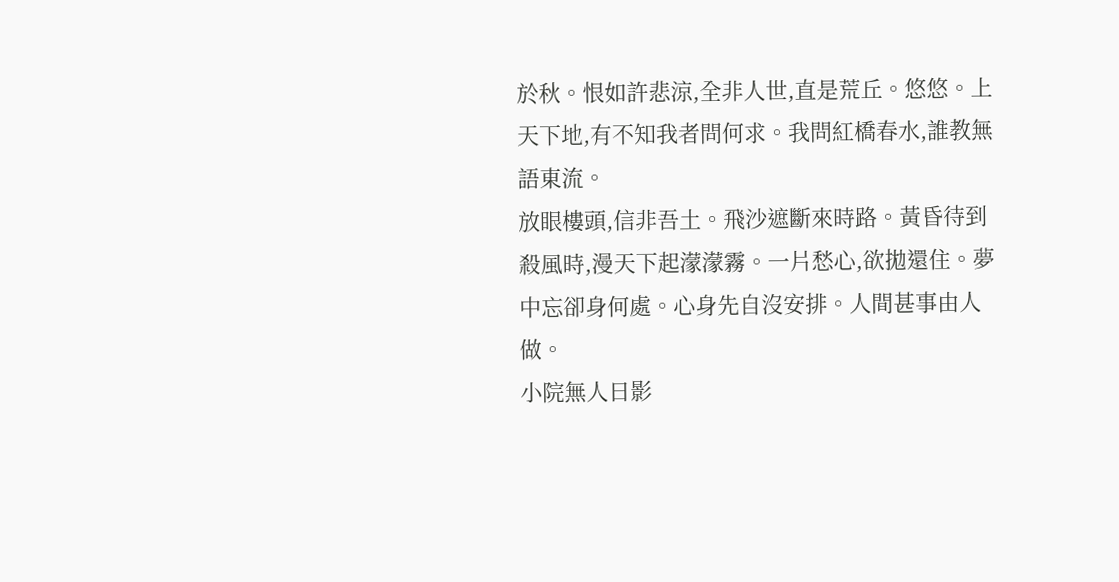於秋。恨如許悲涼,全非人世,直是荒丘。悠悠。上天下地,有不知我者問何求。我問紅橋春水,誰教無語東流。
放眼樓頭,信非吾土。飛沙遮斷來時路。黃昏待到殺風時,漫天下起濛濛霧。一片愁心,欲拋還住。夢中忘卻身何處。心身先自沒安排。人間甚事由人做。
小院無人日影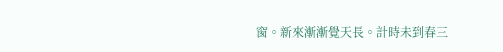窗。新來漸漸覺天長。計時未到春三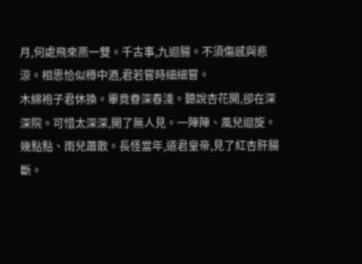月,何處飛來燕一雙。千古事,九迴腸。不須傷感與悲涼。相思恰似樽中酒,君若嘗時細細嘗。
木綿袍子君休換。畢竟眷深春淺。聽說杏花開,卻在深深院。可惜太深深,開了無人見。一陣陣、風兒迴旋。幾點點、雨兒蕭散。長怪當年,道君皇帝,見了紅杏肝腸斷。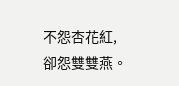不怨杏花紅,卻怨雙雙燕。